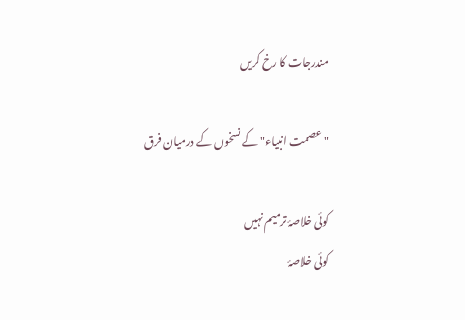مندرجات کا رخ کریں

"عصمت انبیاء" کے نسخوں کے درمیان فرق

کوئی خلاصۂ ترمیم نہیں
کوئی خلاصۂ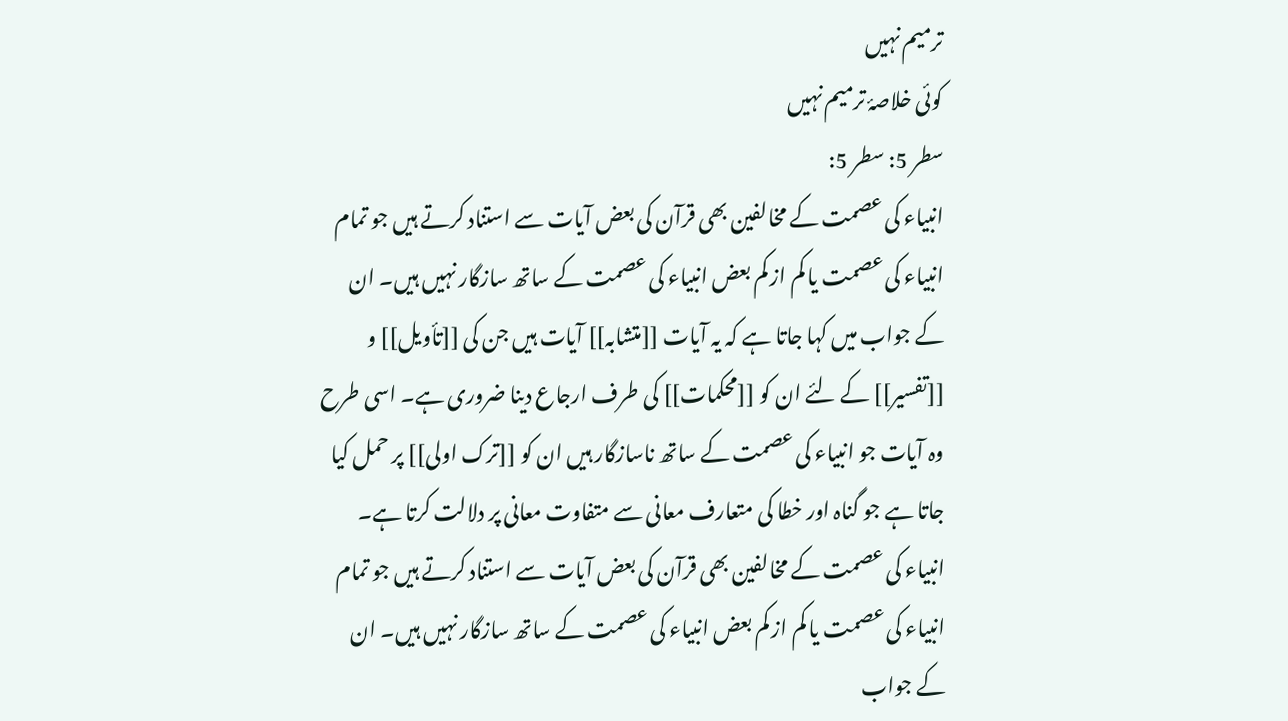ترمیم نہیں
کوئی خلاصۂ ترمیم نہیں
سطر 5: سطر 5:
انبیاء کی عصمت کے مخالفین بھی قرآن کی بعض آیات سے استناد کرتے ہیں جو تمام انبیاء کی عصمت یا کم از کم بعض انبیاء کی عصمت کے ساتھ سازگار نہیں ہیں۔ ان کے جواب میں کہا جاتا ہے کہ یہ آیات [[متشابہ]] آیات ہیں جن کی [[تأویل]] و [[تفسیر]] کے لئے ان کو [[محکمات]] کی طرف ارجاع دینا ضروری ہے۔ اسی طرح وہ آیات جو انبیاء کی عصمت کے ساتھ ناسازگار ہیں ان کو [[ترک اولی]] پر حمل کیا جاتا ہے جو گناہ اور خطا کی متعارف معانی سے متفاوت معانی پر دلالت کرتا ہے۔
انبیاء کی عصمت کے مخالفین بھی قرآن کی بعض آیات سے استناد کرتے ہیں جو تمام انبیاء کی عصمت یا کم از کم بعض انبیاء کی عصمت کے ساتھ سازگار نہیں ہیں۔ ان کے جواب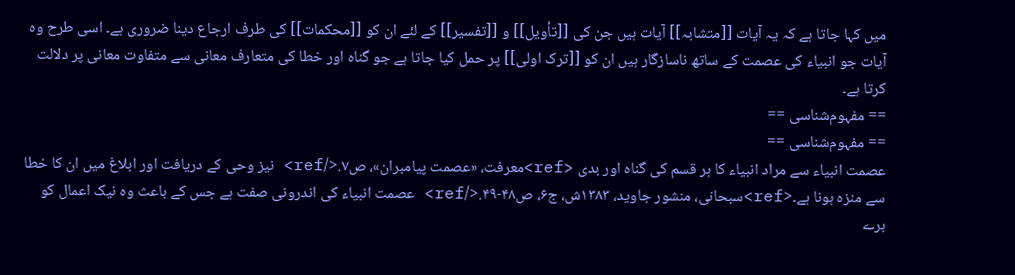میں کہا جاتا ہے کہ یہ آیات [[متشابہ]] آیات ہیں جن کی [[تأویل]] و [[تفسیر]] کے لئے ان کو [[محکمات]] کی طرف ارجاع دینا ضروری ہے۔ اسی طرح وہ آیات جو انبیاء کی عصمت کے ساتھ ناسازگار ہیں ان کو [[ترک اولی]] پر حمل کیا جاتا ہے جو گناہ اور خطا کی متعارف معانی سے متفاوت معانی پر دلالت کرتا ہے۔
== مفہوم‌شناسی ==
== مفہوم‌شناسی ==
عصمت انبیاء سے مراد انبیاء کا ہر قسم کی گناہ اور بدی <ref>معرفت،‌ «عصمت پیامبران»، ص۷.</ref> نیز وحی کے دریافت اور ابلاغ میں ان کا خطا سے منزہ ہونا ہے۔<ref>سبحانی، منشور جاوید، ۱۳۸۳ش، ج۶، ص۴۸-۴۹.</ref> عصمت انبیاء کی اندرونی صفت ہے جس کے باعث وہ نیک اعمال کو برے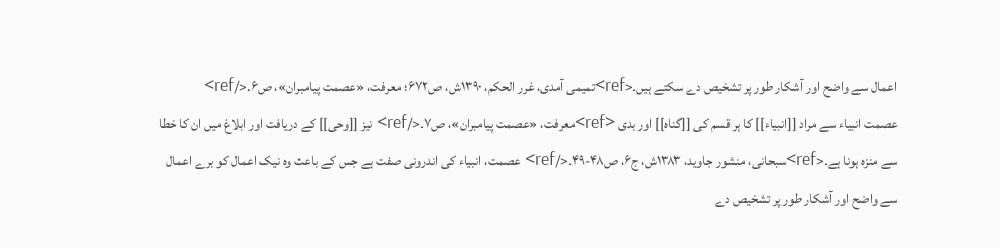اعمال سے واضح اور آشکار طور پر تشخیص دے سکتے ہیں۔<ref>تمیمی آمدی، غرر الحکم، ۱۳۹۰ش، ص۶۷۲؛ معرفت،‌ «عصمت پیامبران»، ص۶.</ref>
عصمت انبیاء سے مراد [[انبیاء]] کا ہر قسم کی [[گناہ]] اور بدی <ref>معرفت،‌ «عصمت پیامبران»، ص۷۔</ref> نیز [[وحی]] کے دریافت اور ابلاغ میں ان کا خطا سے منزہ ہونا ہے۔<ref>سبحانی، منشور جاوید، ۱۳۸۳ش، ج۶، ص۴۸-۴۹۔</ref> عصمت، انبیاء کی اندرونی صفت ہے جس کے باعث وہ نیک اعمال کو برے اعمال سے واضح اور آشکار طور پر تشخیص دے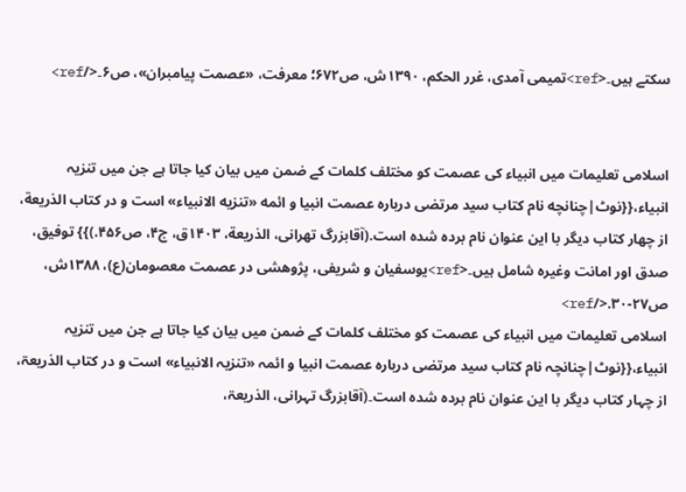سکتے ہیں۔<ref>تمیمی آمدی، غرر الحکم، ۱۳۹۰ش، ص۶۷۲؛ معرفت،‌ «عصمت پیامبران»، ص۶۔</ref>


اسلامی تعلیمات میں انبیاء کی عصمت کو مختلف کلمات کے ضمن میں بیان کیا جاتا ہے جن میں تنزیہ انبیاء،{{نوٹ|چنانچه نام کتاب سید مرتضی درباره عصمت انبیا و ائمه «تنزیه الانبیاء» است و در کتاب الذریعة، از چهار کتاب دیگر با این عنوان نام برده شده است.(آقابزرگ تهرانی، الذریعة، ۱۴۰۳ق، ج۴، ص۴۵۶.)}} توفیق، صدق اور امانت وغیرہ شامل ہیں۔<ref>یوسفیان و شریفی، پژوهشی در عصمت معصومان(ع)، ۱۳۸۸ش، ص۲۷-۳۰.</ref>
اسلامی تعلیمات میں انبیاء کی عصمت کو مختلف کلمات کے ضمن میں بیان کیا جاتا ہے جن میں تنزیہ انبیاء،{{نوٹ|چنانچہ نام کتاب سید مرتضی دربارہ عصمت انبیا و ائمہ «تنزیہ الانبیاء» است و در کتاب الذریعۃ، از چہار کتاب دیگر با این عنوان نام بردہ شدہ است۔(آقابزرگ تہرانی، الذریعۃ،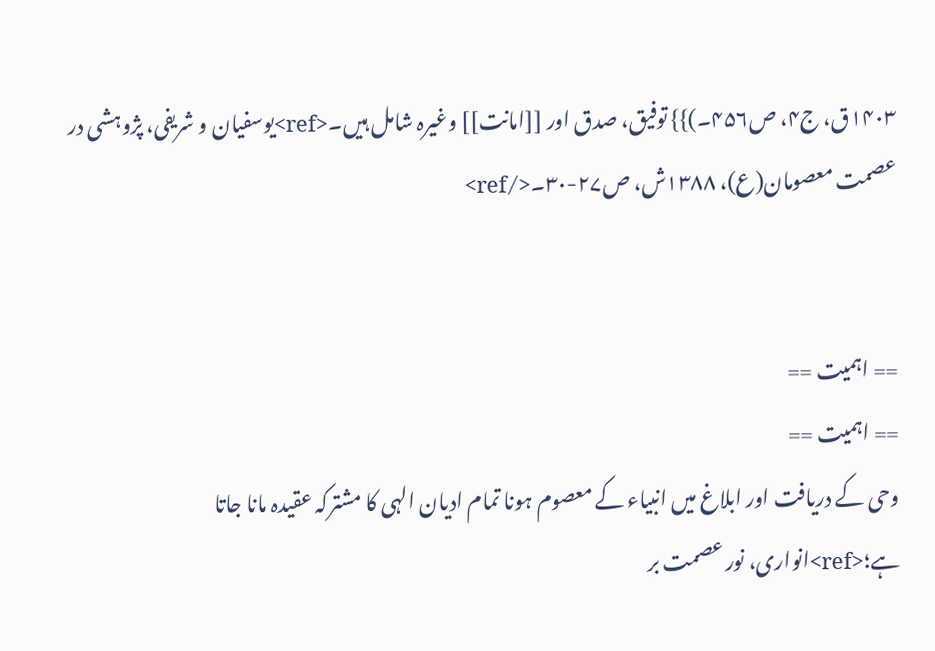۱۴۰۳ق، ج۴، ص۴۵۶۔)}} توفیق، صدق اور [[امانت]] وغیرہ شامل ہیں۔<ref>یوسفیان و شریفی، پژوہشی در عصمت معصومان(ع)، ۱۳۸۸ش، ص۲۷-۳۰۔</ref>


== اہمیت ==
== اہمیت ==
وحی کے دریافت اور ابلاغ میں انبیاء کے معصوم ہونا تمام ادیان الہی کا مشترکہ عقیدہ مانا جاتا ہے؛<ref>انواری، نور عصمت بر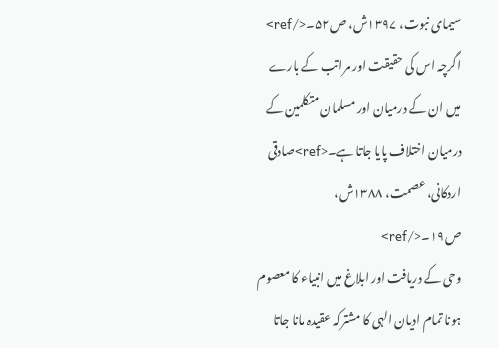سیمای نبوت، ۱۳۹۷ش، ص۵۲۔</ref> اگرچہ اس کی حقیقت اور مراتب کے بارے میں ان کے درمیان اور مسلمان متکلمین کے درمیان اختلاف پایا جاتا ہے۔<ref>صادقی اردکانی، عصمت، ۱۳۸۸ش، ص۱۹۔</ref>
وحی کے دریافت اور ابلاغ میں انبیاء کا معصوم ہونا تمام ادیان الہی کا مشترکہ عقیدہ مانا جاتا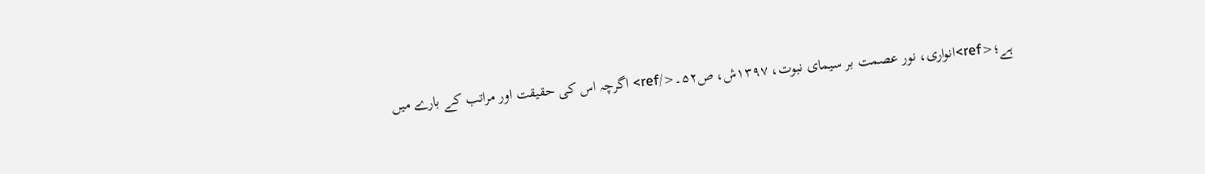ہے؛<ref>انواری، نور عصمت بر سیمای نبوت، ۱۳۹۷ش، ص۵۲۔</ref> اگرچہ اس کی حقیقت اور مراتب کے بارے میں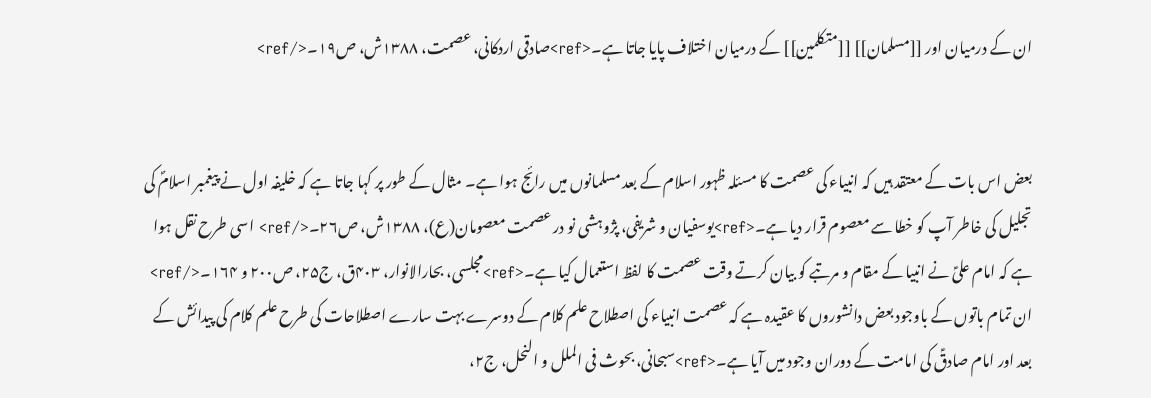ان کے درمیان اور [[مسلمان]] [[متکلمین]] کے درمیان اختلاف پایا جاتا ہے۔<ref>صادقی اردکانی، عصمت، ۱۳۸۸ش، ص۱۹۔</ref>


بعض اس بات کے معتقد ہیں کہ انبیاء کی عصمت کا مسئلہ ظہور اسلام کے بعد مسلمانوں میں رائج ہوا ہے۔ مثال کے طور پر کہا جاتا ہے کہ خلیفہ اول نے پیغمبر اسلامؐ کی تجلیل کی خاطر آپ کو خطا سے معصوم قرار دیا ہے۔<ref>یوسفیان و شریفی، پژوہشی نو در عصمت معصومان(ع)، ۱۳۸۸ش، ص۲۶۔</ref> اسی طرح نقل ہوا ہے کہ امام علیؑ نے انبیا کے مقام و مرتبے کو بیان کرتے وقت عصمت کا لفظ استعمال کیا ہے۔<ref>مجلسی، بحارالانوار، ۴۰۳ق، ج۲۵، ص۲۰۰ و ۱۶۴۔</ref> ان تمام باتوں کے باوجود بعض دانشوروں کا عقیدہ ہے کہ عصمت انبیاء کی اصطلاح علم کلام کے دوسرے بہت سارے اصطلاحات کی طرح علم کلام کی پیدائش کے بعد اور امام صادقؑ کی امامت کے دوران وجود میں آیا ہے۔<ref>سبحانی، بحوث فی الملل و النحل، ج۲،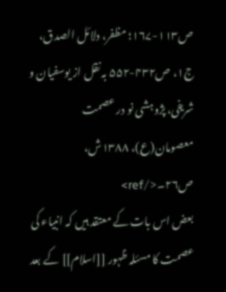ص۱۱۳-۱۶۷؛ مظفر، دلائل الصدق، ج۱، ص۴۳۲-۵۵۲ بہ نقل از یوسفیان و شریفی، پژوہشی نو در عصمت معصومان(ع)، ۱۳۸۸ش، ص۲۶۔</ref>
بعض اس بات کے معتقد ہیں کہ انبیاء کی عصمت کا مسئلہ ظہور [[اسلام]] کے بعد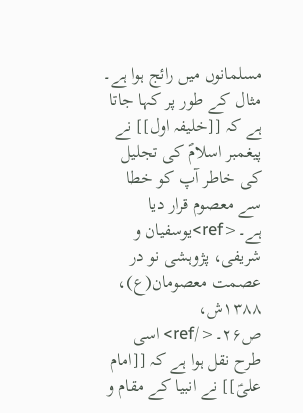مسلمانوں میں رائج ہوا ہے۔ مثال کے طور پر کہا جاتا ہے کہ [[خلیفہ اول]] نے پیغمبر اسلامؐ کی تجلیل کی خاطر آپ کو خطا سے معصوم قرار دیا ہے۔<ref>یوسفیان و شریفی، پژوہشی نو در عصمت معصومان(ع)، ۱۳۸۸ش، ص۲۶۔</ref> اسی طرح نقل ہوا ہے کہ [[امام علیؑ]] نے انبیا کے مقام و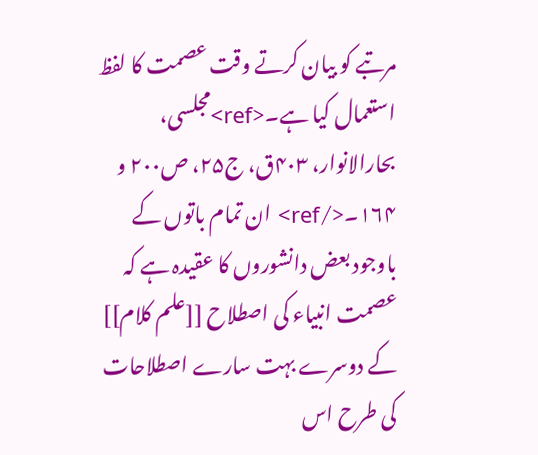مرتبے کو بیان کرتے وقت عصمت کا لفظ استعمال کیا ہے۔<ref>مجلسی، بحارالانوار، ۴۰۳ق، ج۲۵، ص۲۰۰ و ۱۶۴۔</ref> ان تمام باتوں کے باوجود بعض دانشوروں کا عقیدہ ہے کہ عصمت انبیاء کی اصطلاح [[علم کلام]] کے دوسرے بہت سارے اصطلاحات کی طرح اس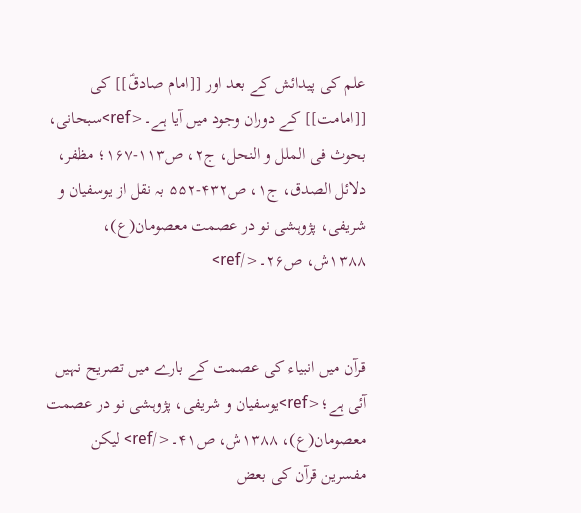علم کی پیدائش کے بعد اور [[امام صادقؑ]] کی [[امامت]] کے دوران وجود میں آیا ہے۔<ref>سبحانی، بحوث فی الملل و النحل، ج۲، ص۱۱۳-۱۶۷؛ مظفر، دلائل الصدق، ج۱، ص۴۳۲-۵۵۲ بہ نقل از یوسفیان و شریفی، پژوہشی نو در عصمت معصومان(ع)، ۱۳۸۸ش، ص۲۶۔</ref>


قرآن میں انبیاء کی عصمت کے بارے میں تصریح نہیں آئی ہے؛<ref>یوسفیان و شریفی، پژوہشی نو در عصمت معصومان(ع)، ۱۳۸۸ش، ص۴۱۔</ref> لیکن مفسرین قرآن کی بعض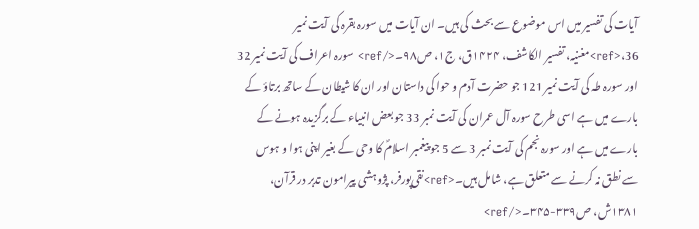آیات کی تفسیر میں اس موضوع سے بحث کی ہیں۔ ان آیات میں سورہ بقرہ کی آیت نمیر 36،<ref>مغنیہ، تفسیر الکاشف، ۱۴۲۴ق، ج۱، ص۹۸۔</ref> سورہ اعراف کی آیت نمیر 32 اور سورہ طہ کی آیت نمیر 121 جو حضرت آدم و حوا کی داستان اور ان کا شیطان کے ساتھ برتاؤ کے بارے میں ہے اسی طرح سورہ آل عمران کی آیت نمبر 33 جو بعض انبیاء کے برگزیدہ ہونے کے بارے میں ہے اور سورہ نجم کی آیت نمبر 3 سے 5 جو پیغمبر اسلامؐ کا وحی کے بغیر اپنی ہوا و ہوس سے نطق نہ کرنے سے متعلق ہے، شامل ہیں۔<ref>نقی‌پورفر، پژوہشی پیرامون تدبر در قرآن، ۱۳۸۱ش، ص۳۳۹-۳۴۵۔</ref>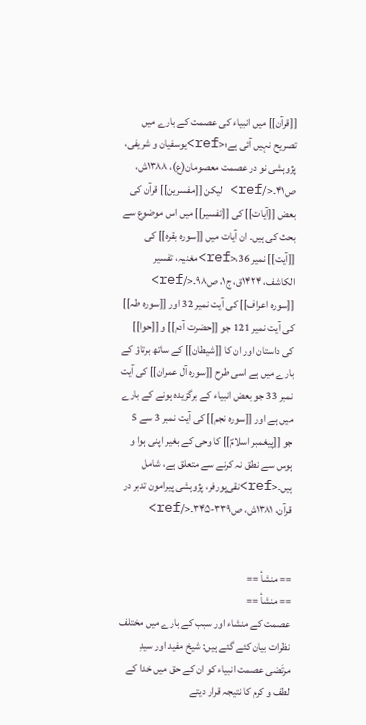[[قرآن]] میں انبیاء کی عصمت کے بارے میں تصریح نہیں آئی ہے؛<ref>یوسفیان و شریفی، پژوہشی نو در عصمت معصومان(ع)، ۱۳۸۸ش، ص۴۱۔</ref> لیکن [[مفسرین]] قرآن کی بعض [[آیات]] کی [[تفسیر]] میں اس موضوع سے بحث کی ہیں۔ ان آیات میں [[سورہ بقرہ]] کی [[آیت]] نمیر 36،<ref>مغنیہ، تفسیر الکاشف، ۱۴۲۴ق، ج۱، ص۹۸۔</ref> [[سورہ اعراف]] کی آیت نمیر 32 اور [[سورہ طہ]] کی آیت نمیر 121 جو [[حضرت آدم]] و [[حوا]] کی داستان اور ان کا [[شیطان]] کے ساتھ برتاؤ کے بارے میں ہے اسی طرح [[سورہ آل عمران]] کی آیت نمبر 33 جو بعض انبیاء کے برگزیدہ ہونے کے بارے میں ہے اور [[سورہ نجم]] کی آیت نمبر 3 سے 5 جو [[پیغمبر اسلامؐ]] کا وحی کے بغیر اپنی ہوا و ہوس سے نطق نہ کرنے سے متعلق ہے، شامل ہیں۔<ref>نقی‌پورفر، پژوہشی پیرامون تدبر در قرآن، ۱۳۸۱ش، ص۳۳۹-۳۴۵۔</ref>


== منشأ ==
== منشأ ==
عصمت کے منشاء اور سبب کے بارے میں مختلف نظرات بیان کئے گئے ہیں: شیخ مفید اور سیدِ مرتَضی عصمت انبیاء کو ان کے حق میں خدا کے لطف و کرم کا نتیجہ قرار دیتے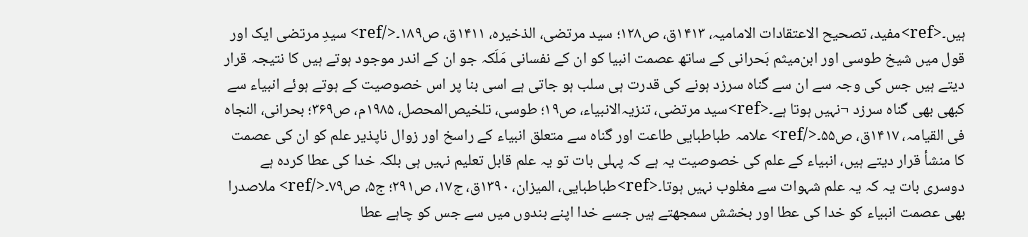ہیں۔<ref>مفید، تصحیح الاعتقادات الامامیہ، ۱۴۱۳ق، ص۱۲۸؛ سید مرتضی، الذخیرہ، ۱۴۱۱ق، ص۱۸۹۔</ref> سیدِ مرتضی ایک اور قول میں شیخ طوسی اور ابن‌میثم بَحرانی کے ساتھ عصمت انبیا کو ان کے نفسانی مَلَکہ جو ان کے اندر موجود ہوتے ہیں کا نتیجہ قرار دیتے ہیں جس کی وجہ سے ان سے گناہ سرزد ہونے کی قدرت ہی سلب ہو جاتی ہے اسی بنا پر اس خصوصیت کے ہوتے ہوئے انبیاء سے کبھی بھی گناہ سرزد ¬نہیں ہوتا ہے۔<ref>سید مرتضی، تنزیہ‌الانبیاء، ص۱۹؛ طوسی، تلخیص‌المحصل، ۱۹۸۵م، ص۳۶۹؛ بحرانی، النجاہ فی القیامہ، ۱۴۱۷ق، ص۵۵۔</ref> علامہ طباطبایی طاعت اور گناہ سے متعلق انبیاء کے راسخ اور زوال ناپذیر علم کو ان کی عصمت کا منشأ قرار دیتے ہیں، انبیاء کے علم کی خصوصیت یہ ہے کہ پہلی بات تو یہ علم قابل تعلیم نہیں ہی بلکہ خدا کی عطا کردہ ہے دوسری بات یہ کہ یہ علم شہوات سے مغلوب نہیں ہوتا۔<ref>طباطبایی، المیزان، ۱۳۹۰ق، ج۱۷، ص۲۹۱؛ ج۵، ص۷۹۔</ref> ملاصدرا بھی عصمت انبیاء کو خدا کی عطا اور بخشش سمجھتے ہیں جسے خدا اپنے بندوں میں سے جس کو چاہے عطا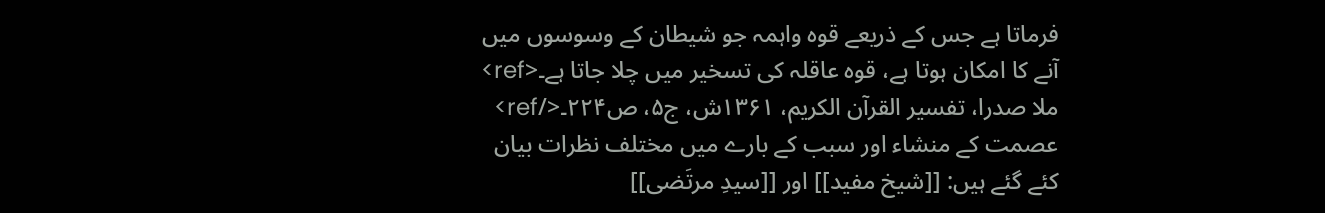فرماتا ہے جس کے ذریعے قوہ واہمہ جو شیطان کے وسوسوں میں آنے کا امکان ہوتا ہے، قوہ عاقلہ کی تسخیر میں چلا جاتا ہے۔<ref> ملا صدرا، تفسیر القرآن الکریم، ۱۳۶۱ش، ج۵، ص۲۲۴۔</ref>
عصمت کے منشاء اور سبب کے بارے میں مختلف نظرات بیان کئے گئے ہیں: [[شیخ مفید]] اور [[سیدِ مرتَضی]]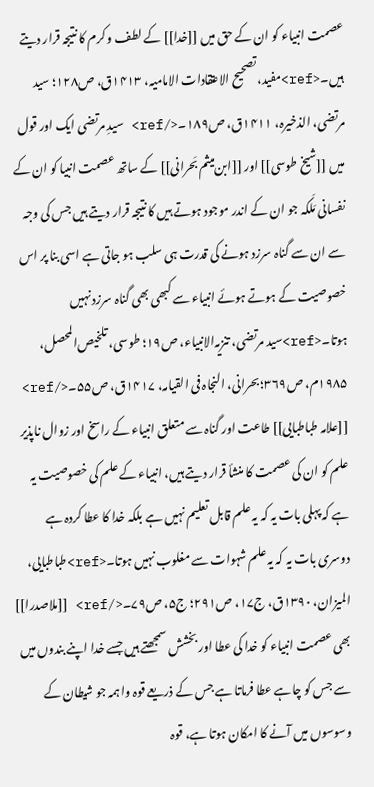عصمت انبیاء کو ان کے حق میں [[خدا]] کے لطف و کرم کا نتیجہ قرار دیتے ہیں۔<ref>مفید، تصحیح الاعتقادات الامامیہ، ۱۴۱۳ق، ص۱۲۸؛ سید مرتضی، الذخیرہ، ۱۴۱۱ق، ص۱۸۹۔</ref> سیدِ مرتضی ایک اور قول میں [[شیخ طوسی]] اور [[ابن‌میثم بَحرانی]] کے ساتھ عصمت انبیا کو ان کے نفسانی مَلَکہ جو ان کے اندر موجود ہوتے ہیں کا نتیجہ قرار دیتے ہیں جس کی وجہ سے ان سے گناہ سرزد ہونے کی قدرت ہی سلب ہو جاتی ہے اسی بنا پر اس خصوصیت کے ہوتے ہوئے انبیاء سے کبھی بھی گناہ سرزد نہیں ہوتا۔<ref>سید مرتضی، تنزیہ‌الانبیاء، ص۱۹؛ طوسی، تلخیص‌المحصل، ۱۹۸۵م، ص۳۶۹؛ بحرانی، النجاہ فی القیامہ، ۱۴۱۷ق، ص۵۵۔</ref> [[علامہ طباطبایی]] طاعت اور گناہ سے متعلق انبیاء کے راسخ اور زوال ناپذیر علم کو ان کی عصمت کا منشأ قرار دیتے ہیں، انبیاء کے علم کی خصوصیت یہ ہے کہ پہلی بات یہ کہ یہ علم قابل تعلیم نہیں ہے بلکہ خدا کا عطا کردہ ہے دوسری بات یہ کہ یہ علم شہوات سے مغلوب نہیں ہوتا۔<ref>طباطبایی، المیزان، ۱۳۹۰ق، ج۱۷، ص۲۹۱؛ ج۵، ص۷۹۔</ref> [[ملاصدرا]] بھی عصمت انبیاء کو خدا کی عطا اور بخشش سمجھتے ہیں جسے خدا اپنے بندوں میں سے جس کو چاہے عطا فرماتا ہے جس کے ذریعے قوہ واہمہ جو شیطان کے وسوسوں میں آنے کا امکان ہوتا ہے، قوہ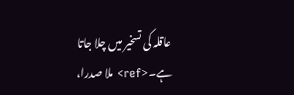عاقلہ کی تسخیر میں چلا جاتا ہے۔<ref> ملا صدرا،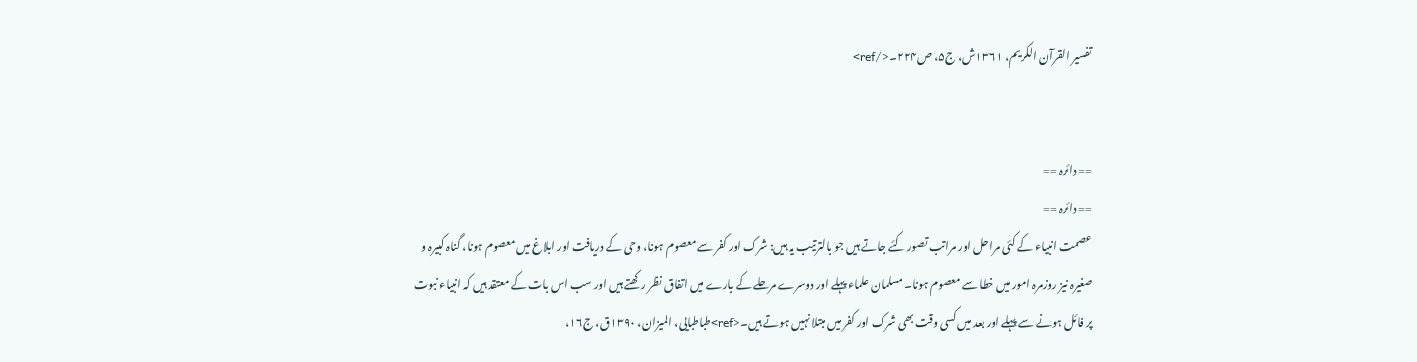تفسیر القرآن الکریم، ۱۳۶۱ش، ج۵، ص۲۲۴۔</ref>


== دائرہ ==
== دائرہ ==
عصمت انبیاء کے کئی مراحل اور مراتب تصور کئے جاتے ہیں جو بالترتیب یہ ہیں: شرک اور کفر سے معصوم ہونا، وحی کے دریافت اور ابلاغ میں معصوم ہونا، گناہ کبیرہ و صغیرہ نیز روزمرہ امور میں خطا سے معصوم ہونا۔ مسلمان علماء پہلے اور دوسرے مرحلے کے بارے میں اتفاق نظر رکھتے ہیں اور سب اس بات کے معتقد ہیں کہ انبیاء نبوت پر فائل ہونے سے پہلے اور بعد میں کسی وقت بھی شرک اور کفر میں مبتلا نہیں ہوتے ہیں۔<ref>طباطبایی، المیزان، ۱۳۹۰ق، ج۱۶،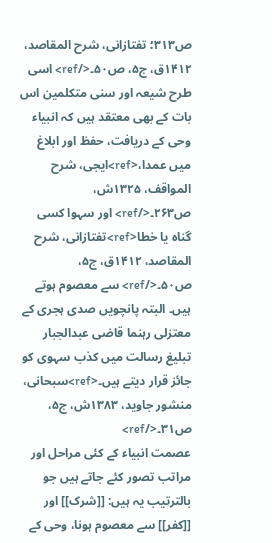ص۳۱۳؛ تفتازانی، شرح المقاصد، ۱۴۱۲ق، ج۵، ص۵۰۔</ref> اسی طرح شیعہ اور سنی متکلمین اس بات کے بھی معتقد ہیں کہ انبیاء وحی کے دریافت، حفظ اور ابلاغ میں عمدا،<ref>ایجی، شرح المواقف، ۱۳۲۵ش، ص۲۶۳۔</ref> اور سہوا کسی گناہ یا خطا<ref>تفتازانی، شرح المقاصد، ۱۴۱۲ق، ج۵، ص۵۰۔</ref> سے معصوم ہوتے ہیں۔ البتہ پانچویں صدی ہجری کے معتزلی رہنما قاضی عبدالجبار تبلیغ رسالت میں کذب سہوی کو جائز قرار دیتے ہیں۔<ref>سبحانی، منشور جاوید، ۱۳۸۳ش، ج۵، ص۳۱۔</ref>
عصمت انبیاء کے کئی مراحل اور مراتب تصور کئے جاتے ہیں جو بالترتیب یہ ہیں: [[شرک]] اور [[کفر]] سے معصوم ہونا، وحی کے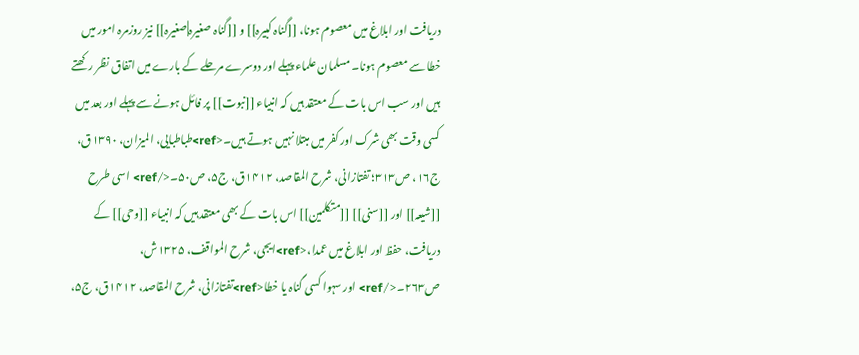دریافت اور ابلاغ میں معصوم ہونا، [[گناہ کبیرہ]] و [[گناہ صغیرہ|صغیرہ]] نیز روزمرہ امور میں خطا سے معصوم ہونا۔ مسلمان علماء پہلے اور دوسرے مرحلے کے بارے میں اتفاق نظر رکھتے ہیں اور سب اس بات کے معتقد ہیں کہ انبیاء [[نبوت]] پر فائل ہونے سے پہلے اور بعد میں کسی وقت بھی شرک اور کفر میں مبتلا نہیں ہوتے ہیں۔<ref>طباطبایی، المیزان، ۱۳۹۰ق، ج۱۶، ص۳۱۳؛ تفتازانی، شرح المقاصد، ۱۴۱۲ق، ج۵، ص۵۰۔</ref> اسی طرح [[شیعہ]] اور [[سنی]] [[متکلمین]] اس بات کے بھی معتقد ہیں کہ انبیاء [[وحی]] کے دریافت، حفظ اور ابلاغ میں عمدا،<ref>ایجی، شرح المواقف، ۱۳۲۵ش، ص۲۶۳۔</ref> اور سہوا کسی گناہ یا خطا<ref>تفتازانی، شرح المقاصد، ۱۴۱۲ق، ج۵،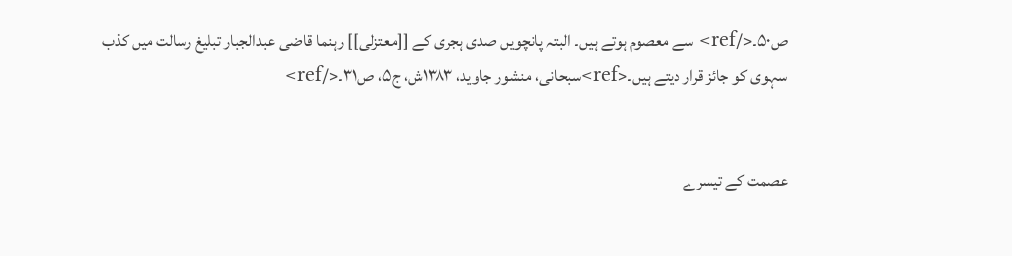ص۵۰۔</ref> سے معصوم ہوتے ہیں۔ البتہ پانچویں صدی ہجری کے [[معتزلی]] رہنما قاضی عبدالجبار تبلیغ رسالت میں کذب سہوی کو جائز قرار دیتے ہیں۔<ref>سبحانی، منشور جاوید، ۱۳۸۳ش، ج۵، ص۳۱۔</ref>


عصمت کے تیسرے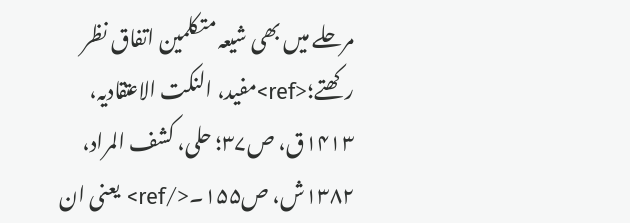مرحلے میں بھی شیعہ متکلمین اتفاق‌ نظر رکھتے؛<ref>مفید، النکت الاعتقادیہ، ۱۴۱۳ق، ص۳۷؛ حلی، کشف المراد، ۱۳۸۲ش، ص۱۵۵۔</ref> یعنی ان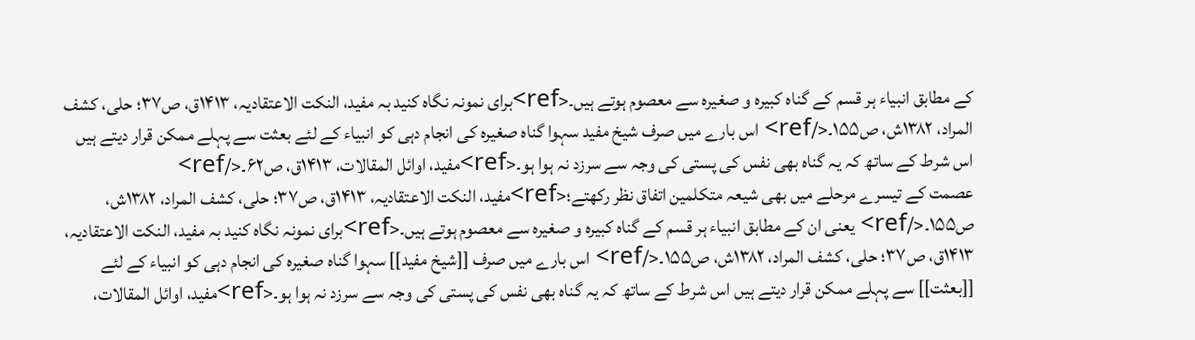کے مطابق انبیاء ہر قسم کے گناہ کبیرہ و صغیرہ سے معصوم ہوتے ہیں۔<ref>برای نمونہ نگاہ کنید بہ مفید، النکت الاعتقادیہ، ۱۴۱۳ق، ص۳۷؛ حلی، کشف المراد، ۱۳۸۲ش، ص۱۵۵۔</ref> اس بارے میں صرف شیخ مفید سہوا گناہ صغیرہ کی انجام دہی کو انبیاء کے لئے بعثت سے پہلے ممکن قرار دیتے ہیں اس شرط کے ساتھ کہ یہ گناہ بھی نفس کی پستی کی وجہ سے سرزد نہ ہوا ہو۔<ref>مفید، اوائل المقالات، ۱۴۱۳ق، ص۶۲۔</ref>
عصمت کے تیسرے مرحلے میں بھی شیعہ متکلمین اتفاق‌ نظر رکھتے؛<ref>مفید، النکت الاعتقادیہ، ۱۴۱۳ق، ص۳۷؛ حلی، کشف المراد، ۱۳۸۲ش، ص۱۵۵۔</ref> یعنی ان کے مطابق انبیاء ہر قسم کے گناہ کبیرہ و صغیرہ سے معصوم ہوتے ہیں۔<ref>برای نمونہ نگاہ کنید بہ مفید، النکت الاعتقادیہ، ۱۴۱۳ق، ص۳۷؛ حلی، کشف المراد، ۱۳۸۲ش، ص۱۵۵۔</ref> اس بارے میں صرف [[شیخ مفید]] سہوا گناہ صغیرہ کی انجام دہی کو انبیاء کے لئے [[بعثت]] سے پہلے ممکن قرار دیتے ہیں اس شرط کے ساتھ کہ یہ گناہ بھی نفس کی پستی کی وجہ سے سرزد نہ ہوا ہو۔<ref>مفید، اوائل المقالات،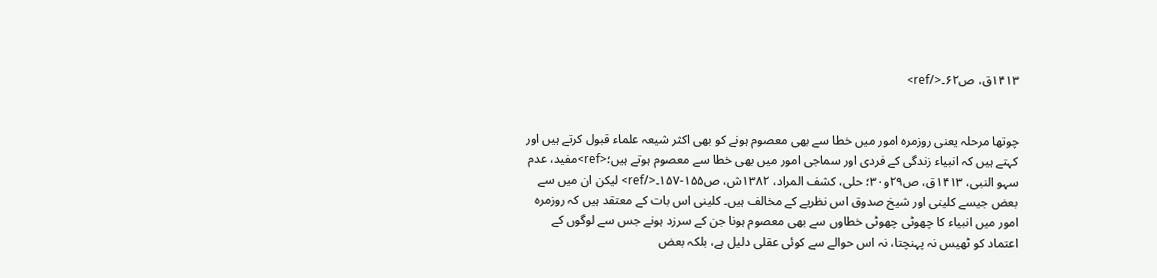۱۴۱۳ق، ص۶۲۔</ref>


چوتھا مرحلہ یعنی روزمرہ امور میں خطا سے بھی معصوم ہونے کو بھی اکثر شیعہ علماء قبول کرتے ہیں اور کہتے ہیں کہ انبیاء زندگی کے فردی اور سماجی امور میں بھی خطا سے معصوم ہوتے ہیں؛<ref>مفید، عدم سہو النبی، ۱۴۱۳ق، ص۲۹و۳۰؛ حلی، کشف المراد، ۱۳۸۲ش،‌ ص۱۵۵-۱۵۷۔</ref> لیکن ان میں سے بعض جیسے کلینی اور شیخ صدوق اس نظریے کے مخالف ہیں۔ کلینی اس بات کے معتقد ہیں کہ روزمرہ امور میں انبیاء کا چھوٹی چھوٹی خطاوں سے بھی معصوم ہونا جن کے سرزد ہونے جس سے لوگوں کے اعتماد کو ٹھیس نہ پہنچتا، نہ‌ اس حوالے سے کوئی عقلی دلیل ہے، بلکہ بعض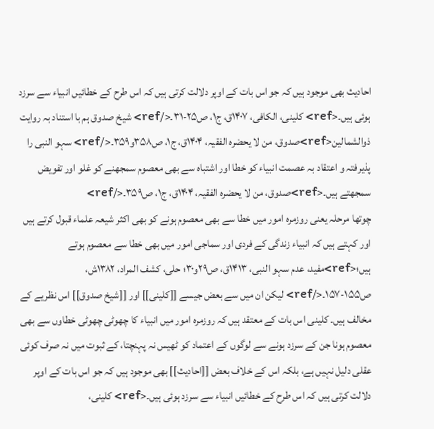احادیث بھی موجود ہیں کہ جو اس بات کے اوپر دلالت کرتی ہیں کہ اس طرح کے خطائیں انبیاء سے سرزد ہوئی ہیں۔<ref> کلینی، الکافی، ۱۴۰۷ق، ج۱، ص۲۵-۳۱۔</ref> شیخ صدوق ہم با استناد بہ روایت ذوالشمالین<ref>صدوق، من لا یحضرہ الفقیہ، ۱۴۰۴ق، ج۱، ص۳۵۸و۳۵۹۔</ref> سہو النبی را پذیرفتہ و اعتقاد بہ عصمت انبیاء کو خطا اور اشتباہ سے بھی معصوم سمجھنے کو غلو اور تفویض سمجھتے ہیں۔<ref>صدوق، من لا یحضرہ الفقیہ، ۱۴۰۴ق، ج۱، ص۳۵۹۔</ref>
چوتھا مرحلہ یعنی روزمرہ امور میں خطا سے بھی معصوم ہونے کو بھی اکثر شیعہ علماء قبول کرتے ہیں اور کہتے ہیں کہ انبیاء زندگی کے فردی اور سماجی امور میں بھی خطا سے معصوم ہوتے ہیں؛<ref>مفید، عدم سہو النبی، ۱۴۱۳ق، ص۲۹و۳۰؛ حلی، کشف المراد، ۱۳۸۲ش،‌ ص۱۵۵-۱۵۷۔</ref> لیکن ان میں سے بعض جیسے [[کلینی]] اور [[شیخ صدوق]] اس نظریے کے مخالف ہیں۔ کلینی اس بات کے معتقد ہیں کہ روزمرہ امور میں انبیاء کا چھوٹی چھوٹی خطاوں سے بھی معصوم ہونا جن کے سرزد ہونے سے لوگوں کے اعتماد کو ٹھیس نہ پہنچتا، کے ثبوت میں نہ صرف کوئی عقلی دلیل نہیں ہے، بلکہ اس کے خلاف بعض [[احادیث]] بھی موجود ہیں کہ جو اس بات کے اوپر دلالت کرتی ہیں کہ اس طرح کے خطائیں انبیاء سے سرزد ہوئی ہیں۔<ref> کلینی،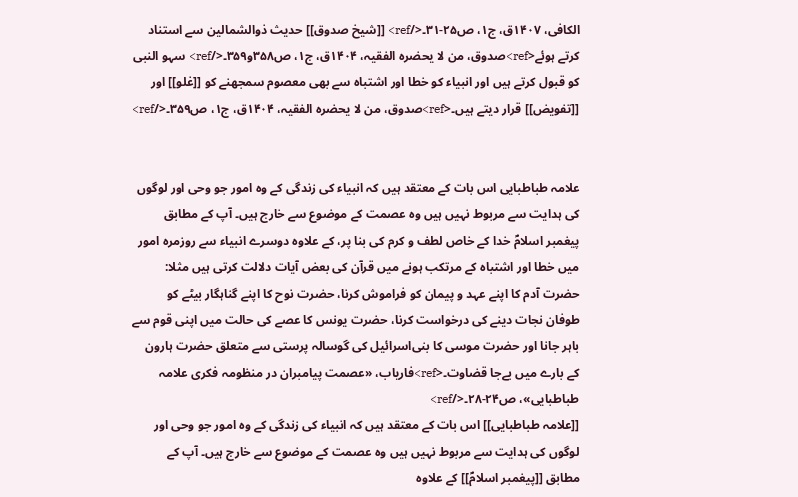الکافی، ۱۴۰۷ق، ج۱، ص۲۵-۳۱۔</ref> [[شیخ صدوق]] حدیث ذوالشمالین سے استناد کرتے ہوئے<ref>صدوق، من لا یحضرہ الفقیہ، ۱۴۰۴ق، ج۱، ص۳۵۸و۳۵۹۔</ref> سہو النبی کو قبول کرتے ہیں اور انبیاء کو خطا اور اشتباہ سے بھی معصوم سمجھنے کو [[غلو]] اور [[تفویض]] قرار دیتے ہیں۔<ref>صدوق، من لا یحضرہ الفقیہ، ۱۴۰۴ق، ج۱، ص۳۵۹۔</ref>


علامہ طباطبایی اس بات کے معتقد ہیں کہ انبیاء کی زندگی کے وہ امور جو وحی اور لوگوں کی ہدایت سے مربوط نہیں ہیں وہ عصمت کے موضوع سے خارج ہیں۔ آپ کے مطابق پیغمبر اسلامؐ خدا کے خاص لطف و کرم کی بنا پر، کے علاوہ دوسرے انبیاء سے روزمرہ امور میں خطا اور اشتباہ کے مرتکب ہونے میں قرآن کی بعض آیات دلالت کرتی ہیں مثلا: حضرت آدم کا اپنے عہد و پیمان کو فراموش کرنا، حضرت نوح کا اپنے گناہگار بیٹے کو طوفان نجات دینے کی درخواست کرنا، حضرت یونس کا عصے کی حالت میں اپنی قوم سے باہر جانا اور حضرت موسی کا بنی‌اسرائیل کی گوسالہ پرستی سے متعلق حضرت ہارون کے بارے میں بےجا قضاوت۔<ref>فاریاب، «عصمت پیامبران در منظومہ فکری علامہ طباطبایی»، ص۲۴-۲۸۔</ref>
[[علامہ طباطبایی]] اس بات کے معتقد ہیں کہ انبیاء کی زندگی کے وہ امور جو وحی اور لوگوں کی ہدایت سے مربوط نہیں ہیں وہ عصمت کے موضوع سے خارج ہیں۔ آپ کے مطابق [[پیغمبر اسلامؐ]] کے علاوہ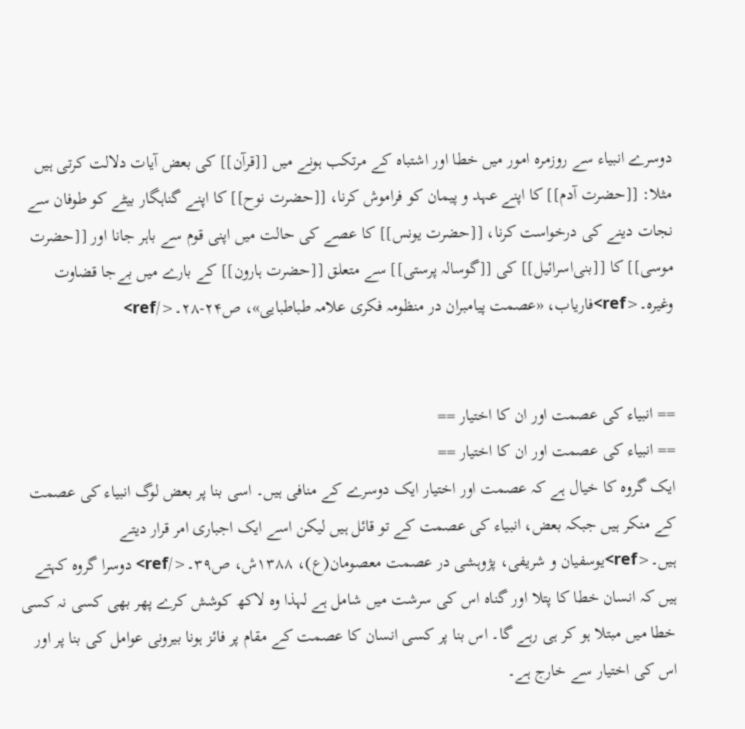دوسرے انبیاء سے روزمرہ امور میں خطا اور اشتباہ کے مرتکب ہونے میں [[قرآن]] کی بعض آیات دلالت کرتی ہیں مثلا: [[حضرت آدم]] کا اپنے عہد و پیمان کو فراموش کرنا، [[حضرت نوح]] کا اپنے گناہگار بیٹے کو طوفان سے نجات دینے کی درخواست کرنا، [[حضرت یونس]] کا عصے کی حالت میں اپنی قوم سے باہر جانا اور [[حضرت موسی]] کا [[بنی‌اسرائیل]] کی [[گوسالہ پرستی]] سے متعلق [[حضرت ہارون]] کے بارے میں بےجا قضاوت وغیرہ۔<ref>فاریاب، «عصمت پیامبران در منظومہ فکری علامہ طباطبایی»، ص۲۴-۲۸۔</ref>


== انبیاء کی عصمت اور ان کا اختیار ==
== انبیاء کی عصمت اور ان کا اختیار ==
ایک گروہ کا خیال ہے کہ عصمت اور اختیار ایک دوسرے کے منافی ہیں۔ اسی بنا پر بعض لوگ انبیاء کی عصمت کے منکر ہیں جبکہ بعض، انبیاء کی عصمت کے تو قائل ہیں لیکن اسے ایک اجباری امر قرار دیتے ہیں۔<ref>یوسفیان و شریفی، پژوہشی در عصمت معصومان(ع)، ۱۳۸۸ش، ص۳۹۔</ref> دوسرا گروہ کہتے ہیں کہ انسان خطا کا پتلا اور گناہ اس کی سرشت میں شامل ہے لہذا وہ لاکھ کوشش کرے پھر بھی کسی نہ کسی خطا میں مبتلا ہو کر ہی رہے گا۔ اس بنا پر کسی انسان کا عصمت کے مقام پر فائز ہونا بیرونی عوامل کی بنا پر اور اس کی اختیار سے خارج ہے۔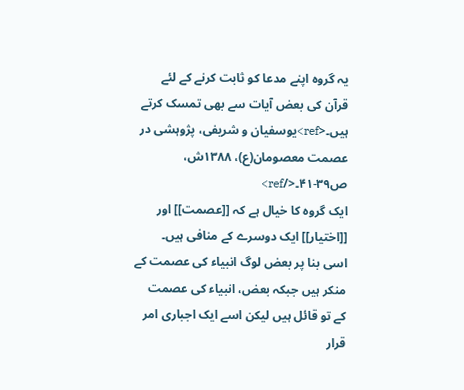یہ گروہ اپنے مدعا کو ثابت کرنے کے لئے قرآن کی بعض آیات سے بھی تمسک کرتے ہیں۔<ref>یوسفیان و شریفی، پژوہشی در عصمت معصومان(ع)، ۱۳۸۸ش، ص۳۹-۴۱۔</ref>
ایک گروہ کا خیال ہے کہ [[عصمت]] اور [[اختیار]] ایک دوسرے کے منافی ہیں۔ اسی بنا پر بعض لوگ انبیاء کی عصمت کے منکر ہیں جبکہ بعض، انبیاء کی عصمت کے تو قائل ہیں لیکن اسے ایک اجباری امر قرار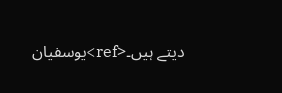دیتے ہیں۔<ref>یوسفیان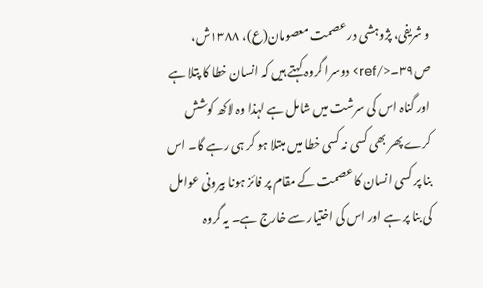و شریفی، پژوہشی در عصمت معصومان(ع)، ۱۳۸۸ش، ص۳۹۔</ref> دوسرا گروہ کہتے ہیں کہ انسان خطا کا پتلا ہے اور گناہ اس کی سرشت میں شامل ہے لہذا وہ لاکھ کوشش کرے پھر بھی کسی نہ کسی خطا میں مبتلا ہو کر ہی رہے گا۔ اس بنا پر کسی انسان کا عصمت کے مقام پر فائز ہونا بیرونی عوامل کی بنا پر ہے اور اس کی اختیار سے خارج ہے۔ یہ گروہ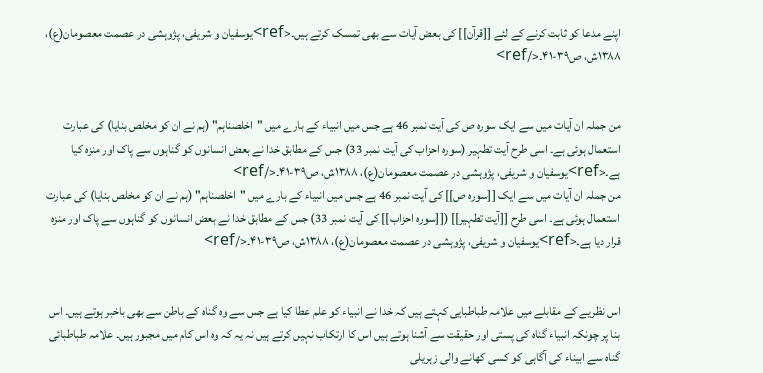اپنے مدعا کو ثابت کرنے کے لئے [[قرآن]] کی بعض آیات سے بھی تمسک کرتے ہیں۔<ref>یوسفیان و شریفی، پژوہشی در عصمت معصومان(ع)، ۱۳۸۸ش، ص۳۹-۴۱۔</ref>


من جملہ ان آیات میں سے ایک سورہ ص کی آیت نمبر 46 ہے جس میں انبیاء کے بارے میں "اخلصناہم" (ہم نے ان کو مخلص بنایا) کی عبارت استعمال ہوئی ہے۔ اسی طرح آیت تطہیر (سورہ احزاب کی آیت نمبر 33) جس کے مطابق خدا نے بعض انسانوں کو گناہوں سے پاک اور منزہ کیا ہے۔<ref>یوسفیان و شریفی، پژوہشی در عصمت معصومان(ع)، ۱۳۸۸ش، ص۳۹-۴۱۔</ref>
من جملہ ان آیات میں سے ایک [[سورہ ص]] کی آیت نمبر 46 ہے جس میں انبیاء کے بارے میں "اخلصناہم" (ہم نے ان کو مخلص بنایا) کی عبارت استعمال ہوئی ہے۔ اسی طرح [[آیت تطہیر]] ([[سورہ احزاب]] کی آیت نمبر 33) جس کے مطابق خدا نے بعض انسانوں کو گناہوں سے پاک اور منزہ قرار دیا ہے۔<ref>یوسفیان و شریفی، پژوہشی در عصمت معصومان(ع)، ۱۳۸۸ش، ص۳۹-۴۱۔</ref>


اس نظریے کے مقابلے میں علامہ طباطبایی کہتے ہیں کہ خدا نے انبیاء کو علم عطا کیا ہے جس سے وہ گناہ کے باطن سے بھی باخبر ہوتے ہیں۔ اس بنا پر چونکہ انبیاء گناہ کی پستی اور حقیقت سے آشنا ہوتے ہیں اس کا ارتکاب نہیں کرتے ہیں نہ یہ کہ وہ اس کام میں مجبور ہیں۔ علامہ طباطبائی گناہ سے ابیناء کی آگاہی کو کسی کھانے والی زہریلی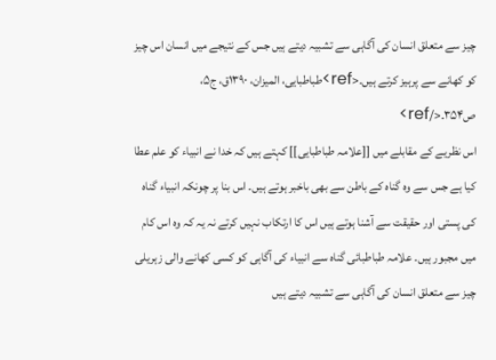چیز سے متعلق انسان کی آگاہی سے تشبیہ دیتے ہیں جس کے نتیجے میں انسان اس چیز کو کھانے سے پرہیز کرتے ہیں۔<ref>طباطبایی، المیزان، ۱۳۹۰ق، ج۵، ص۳۵۴۔</ref>
اس نظریے کے مقابلے میں [[علامہ طباطبایی]] کہتے ہیں کہ خدا نے انبیاء کو علم عطا کیا ہے جس سے وہ گناہ کے باطن سے بھی باخبر ہوتے ہیں۔ اس بنا پر چونکہ انبیاء گناہ کی پستی اور حقیقت سے آشنا ہوتے ہیں اس کا ارتکاب نہیں کرتے نہ یہ کہ وہ اس کام میں مجبور ہیں۔ علامہ طباطبائی گناہ سے انبیاء کی آگاہی کو کسی کھانے والی زہریلی چیز سے متعلق انسان کی آگاہی سے تشبیہ دیتے ہیں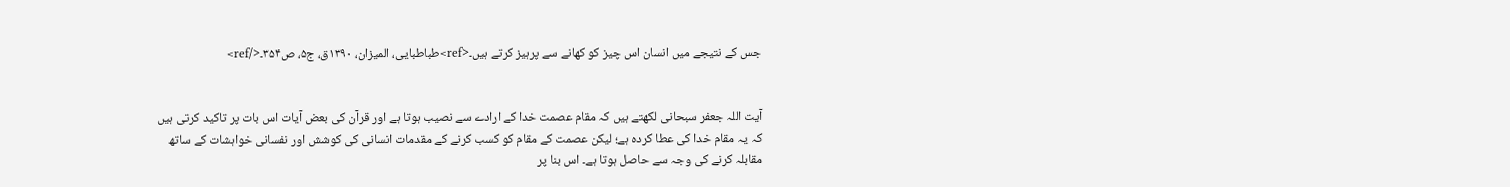جس کے نتیجے میں انسان اس چیز کو کھانے سے پرہیز کرتے ہیں۔<ref>طباطبایی، المیزان، ۱۳۹۰ق، ج۵، ص۳۵۴۔</ref>


آیت اللہ جعفر سبحانی لکھتے ہیں کہ مقام عصمت خدا کے ارادے سے نصیب ہوتا ہے اور قرآن کی بعض آیات اس بات پر تاکید کرتی ہیں کہ یہ مقام خدا کی عطا کردہ ہے؛ لیکن عصمت کے مقام کو کسب کرنے کے مقدمات انسانی کی کوشش اور نفسانی خواہشات کے ساتھ مقابلہ کرنے کی وجہ سے حاصل ہوتا ہے۔ اس بنا پر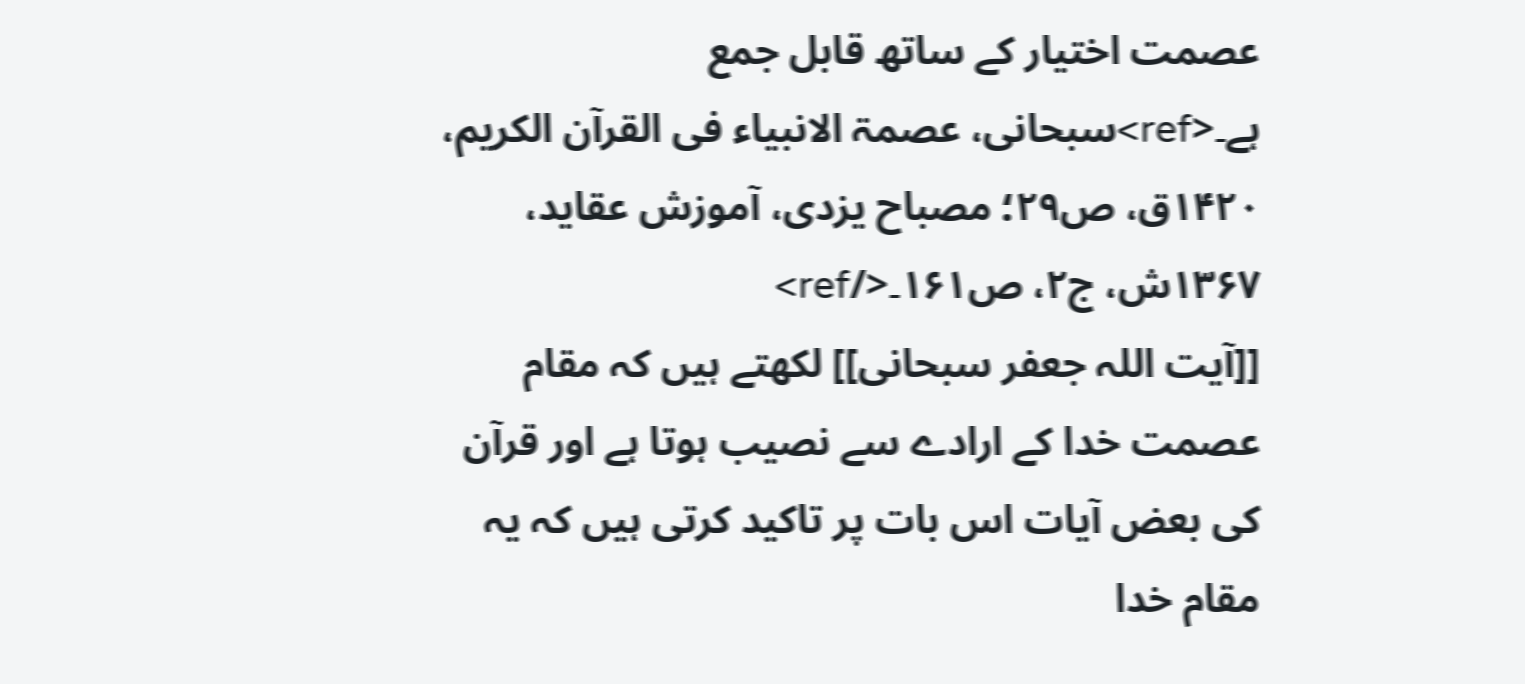عصمت اختیار کے ساتھ قابل‌ جمع ہے۔<ref>سبحانی، عصمۃ الانبیاء فی القرآن الکریم، ۱۴۲۰ق، ص۲۹؛ مصباح یزدی، آموزش عقاید، ۱۳۶۷ش، ج۲، ص۱۶۱۔</ref>
[[آیت اللہ جعفر سبحانی]] لکھتے ہیں کہ مقام عصمت خدا کے ارادے سے نصیب ہوتا ہے اور قرآن کی بعض آیات اس بات پر تاکید کرتی ہیں کہ یہ مقام خدا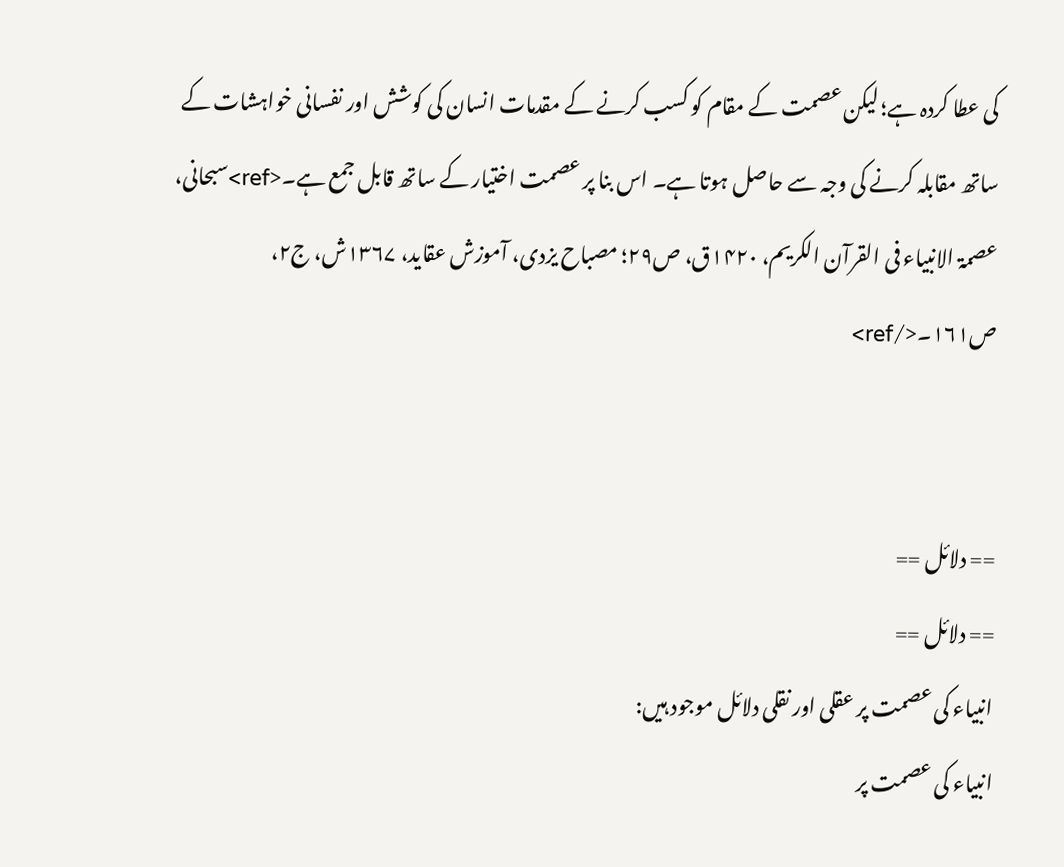کی عطا کردہ ہے؛ لیکن عصمت کے مقام کو کسب کرنے کے مقدمات انسان کی کوشش اور نفسانی خواہشات کے ساتھ مقابلہ کرنے کی وجہ سے حاصل ہوتا ہے۔ اس بنا پر عصمت اختیار کے ساتھ قابل‌ جمع ہے۔<ref>سبحانی، عصمۃ الانبیاء فی القرآن الکریم، ۱۴۲۰ق، ص۲۹؛ مصباح یزدی، آموزش عقاید، ۱۳۶۷ش، ج۲، ص۱۶۱۔</ref>


== دلائل ==
== دلائل ==
انبیاء کی عصمت پر عقلی اور نقلی دلائل موجود ہیں:
انبیاء کی عصمت پر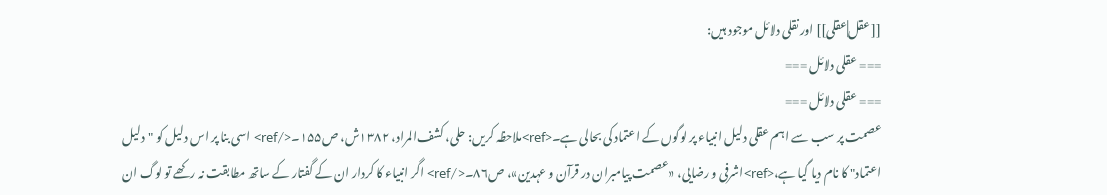[[عقل|عقلی]] اور نقلی دلائل موجود ہیں:
=== عقلی دلائل ===
=== عقلی دلائل ===
عصمت پر سب سے اہم عقلی دلیل انبیاء پر لوگوں کے اعتماد کی بحالی ہے۔<ref>ملاحظہ کریں: حلی، کشف‌المراد، ۱۳۸۲ش، ص۱۵۵۔</ref> اسی بنا پر اس دلیل کو "دلیل اعتماد" کا نام دیا گیا ہے،<ref>اشرفی و رضایی، «عصمت پیامبران در قرآن و عہدین»، ص۸۶۔</ref> اگر انبیاء کا کردار ان کے گفتار کے ساتھ مطابقت نہ رکھے تو لوگ ان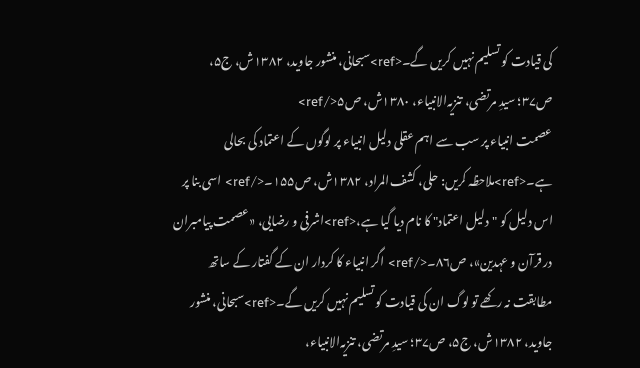کی قیادت کو تسلیم نہیں کریں گے۔<ref>سبحانی، منشور جاوید، ۱۳۸۲ش، ج۵، ص۳۷؛ سیدِ مرتضی، تنزیہ‌الانبیاء، ۱۳۸۰ش، ص۵</ref>
عصمت انبیاء پر سب سے اہم عقلی دلیل انبیاء پر لوگوں کے اعتماد کی بحالی ہے۔<ref>ملاحظہ کریں: حلی، کشف‌المراد، ۱۳۸۲ش، ص۱۵۵۔</ref> اسی بنا پر اس دلیل کو "دلیل اعتماد" کا نام دیا گیا ہے،<ref>اشرفی و رضایی، «عصمت پیامبران در قرآن و عہدین»، ص۸۶۔</ref> اگر انبیاء کا کردار ان کے گفتار کے ساتھ مطابقت نہ رکھے تو لوگ ان کی قیادت کو تسلیم نہیں کریں گے۔<ref>سبحانی، منشور جاوید، ۱۳۸۲ش، ج۵، ص۳۷؛ سیدِ مرتضی، تنزیہ‌الانبیاء،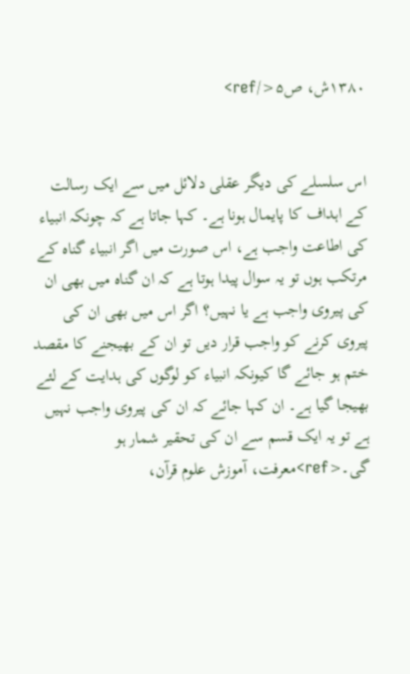۱۳۸۰ش، ص۵</ref>


اس سلسلے کی دیگر عقلی دلائل میں سے ایک رسالت کے اہداف کا پایمال ہونا ہے۔ کہا جاتا ہے کہ چونکہ انبیاء کی اطاعت واجب ہے، اس صورت میں اگر انبیاء گناہ کے مرتکب ہوں تو یہ سوال پیدا ہوتا ہے کہ ان گناہ میں بھی ان کی پیروی واجب ہے یا نہیں؟ اگر اس میں بھی ان کی پیروی کرنے کو واجب قرار دیں تو ان کے بھیجنے کا مقصد ختم ہو جائے گا کیونکہ انبیاء کو لوگوں کی ہدایت کے لئے بھیجا گیا ہے۔ ان کہا جائے کہ ان کی پیروی واجب نہیں ہے تو یہ ایک قسم سے ان کی تحقیر شمار ہو گی۔<ref>معرفت، آموزش علوم قرآن،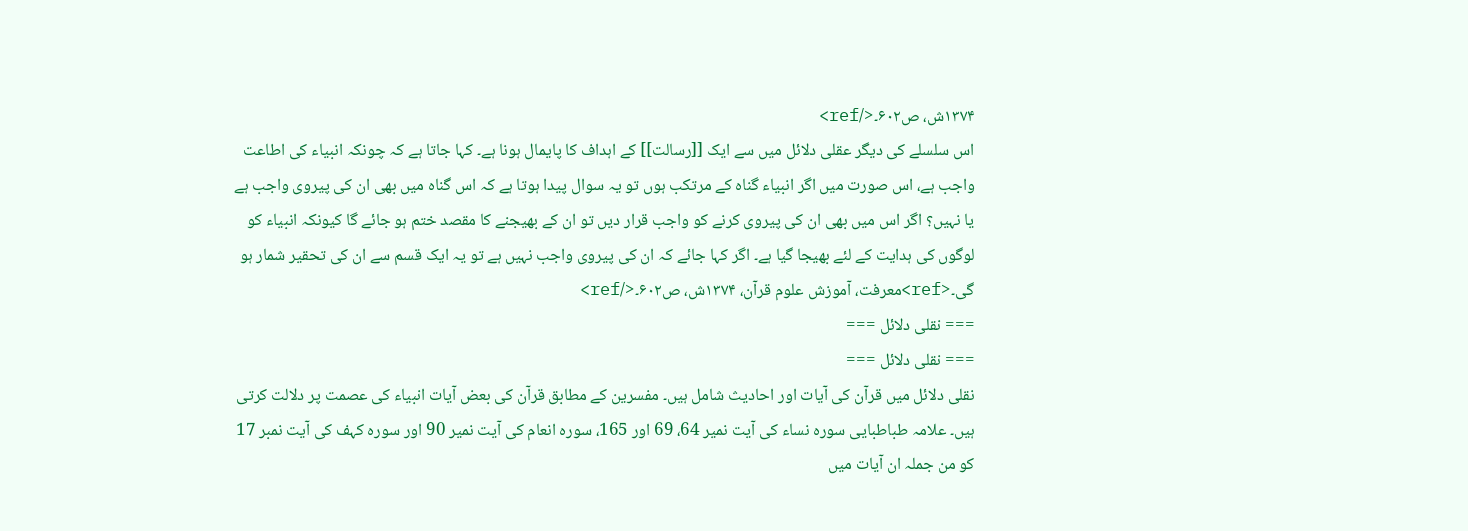۱۳۷۴ش، ص۶۰۲۔</ref>
اس سلسلے کی دیگر عقلی دلائل میں سے ایک [[رسالت]] کے اہداف کا پایمال ہونا ہے۔ کہا جاتا ہے کہ چونکہ انبیاء کی اطاعت واجب ہے، اس صورت میں اگر انبیاء گناہ کے مرتکب ہوں تو یہ سوال پیدا ہوتا ہے کہ اس گناہ میں بھی ان کی پیروی واجب ہے یا نہیں؟ اگر اس میں بھی ان کی پیروی کرنے کو واجب قرار دیں تو ان کے بھیجنے کا مقصد ختم ہو جائے گا کیونکہ انبیاء کو لوگوں کی ہدایت کے لئے بھیجا گیا ہے۔ اگر کہا جائے کہ ان کی پیروی واجب نہیں ہے تو یہ ایک قسم سے ان کی تحقیر شمار ہو گی۔<ref>معرفت، آموزش علوم قرآن، ۱۳۷۴ش، ص۶۰۲۔</ref>
=== نقلی دلائل ===
=== نقلی دلائل ===
نقلی دلائل میں قرآن کی آیات اور احادیث شامل ہیں۔ مفسرین کے مطابق قرآن کی بعض آیات انبیاء کی عصمت پر دلالت کرتی ہیں۔ علامہ طباطبایی سورہ نساء کی آیت نمیر 64، 69 اور 165، سورہ انعام کی آیت نمیر 90 اور سورہ کہف کی آیت نمبر 17 کو من جملہ ان آیات میں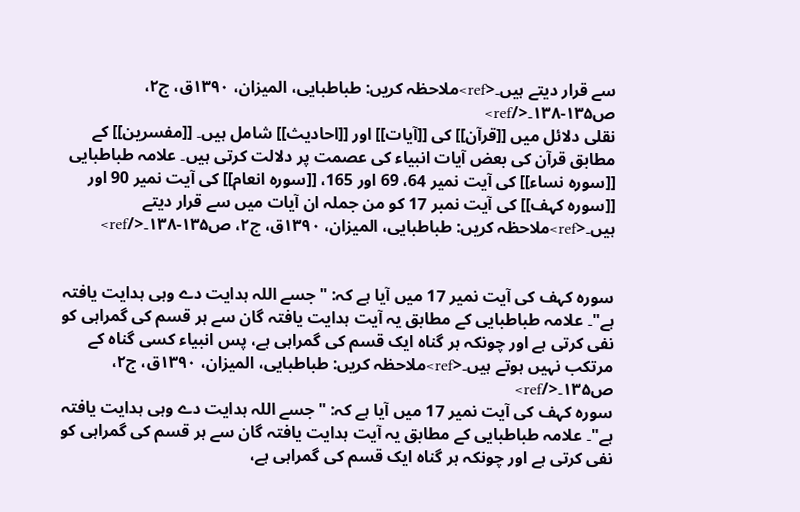سے قرار دیتے ہیں۔<ref>ملاحظہ کریں: طباطبایی، المیزان، ۱۳۹۰ق، ج۲، ص۱۳۵-۱۳۸۔</ref>
نقلی دلائل میں [[قرآن]] کی [[آیات]] اور [[احادیث]] شامل ہیں۔ [[مفسرین]] کے مطابق قرآن کی بعض آیات انبیاء کی عصمت پر دلالت کرتی ہیں۔ علامہ طباطبایی [[سورہ نساء]] کی آیت نمیر 64، 69 اور 165، [[سورہ انعام]] کی آیت نمیر 90 اور [[سورہ کہف]] کی آیت نمبر 17 کو من جملہ ان آیات میں سے قرار دیتے ہیں۔<ref>ملاحظہ کریں: طباطبایی، المیزان، ۱۳۹۰ق، ج۲، ص۱۳۵-۱۳۸۔</ref>


سورہ کہف کی آیت نمیر 17 میں آیا ہے کہ: "جسے اللہ ہدایت دے وہی ہدایت یافتہ ہے"۔ علامہ طباطبایی کے مطابق یہ آیت ہدایت یافتہ گان سے ہر قسم کی گمراہی کو نفی کرتی ہے اور چونکہ ہر گناہ ایک قسم کی گمراہی ہے، پس انبیاء کسی گناہ کے مرتکب نہیں ہوتے ہیں۔<ref>ملاحظہ کریں: طباطبایی، المیزان، ۱۳۹۰ق، ج۲، ص۱۳۵۔</ref>
سورہ کہف کی آیت نمیر 17 میں آیا ہے کہ: "جسے اللہ ہدایت دے وہی ہدایت یافتہ ہے"۔ علامہ طباطبایی کے مطابق یہ آیت ہدایت یافتہ گان سے ہر قسم کی گمراہی کو نفی کرتی ہے اور چونکہ ہر گناہ ایک قسم کی گمراہی ہے،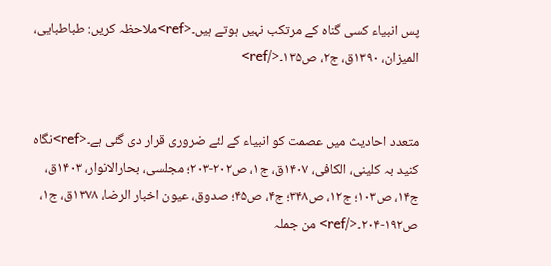پس انبیاء کسی گناہ کے مرتکب نہیں ہوتے ہیں۔<ref>ملاحظہ کریں: طباطبایی، المیزان، ۱۳۹۰ق، ج۲، ص۱۳۵۔</ref>


متعدد احادیث میں عصمت کو انبیاء کے لئے ضروری قرار دی گئی ہے۔<ref>نگاہ کنید بہ کلینی، الکافی، ۱۴۰۷ق، ج۱، ص۲۰۲-۲۰۳؛ مجلسی، بحارالانوار، ۱۴۰۳ق،‌ ج۱۴، ص۱۰۳؛ ج۱۲، ص۳۴۸؛ ج۴، ص۴۵؛ صدوق، عیون اخبار الرضا، ۱۳۷۸ق، ج۱، ص۱۹۲-۲۰۴۔</ref> من جملہ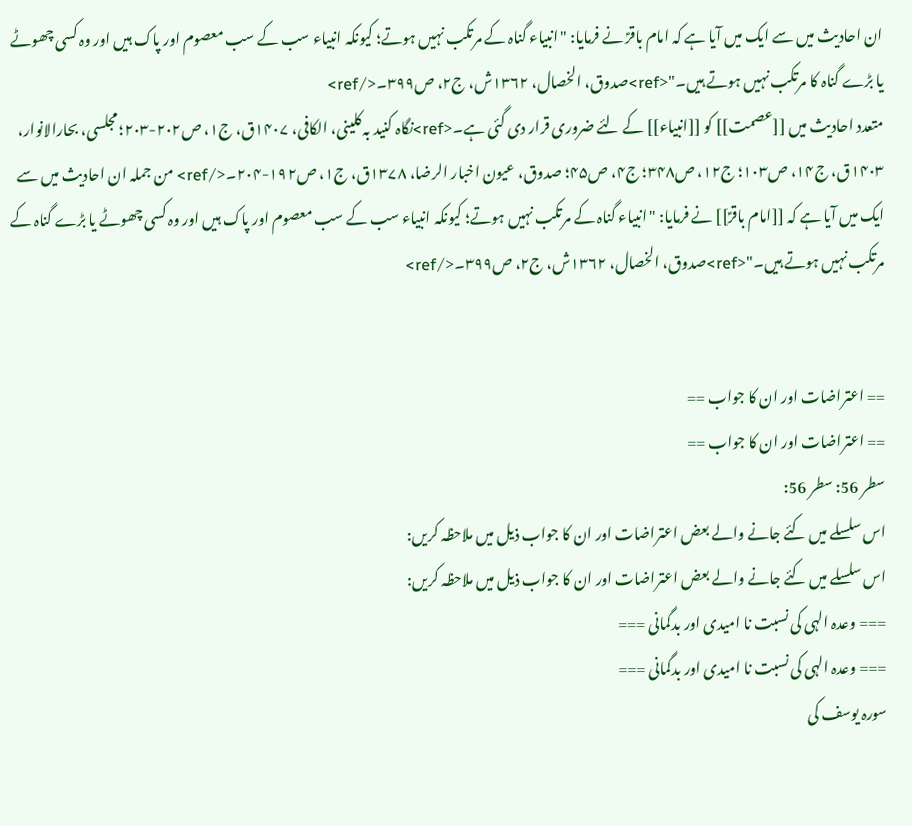ان احادیث میں سے ایک میں آیا ہے کہ امام باقرؑ نے فرمایا: "انبیاء گناہ کے مرتکب نہیں ہوتے؛ کیونکہ انبیاء سب کے سب معصوم اور پاک ہیں اور وہ کسی چھوٹے یا بڑے گناہ کا مرتکب نہیں ہوتے ہیں۔"<ref>صدوق، الخصال، ۱۳۶۲ش، ج۲، ص۳۹۹۔</ref>
متعدد احادیث میں [[عصمت]] کو [[انبیاء]] کے لئے ضروری قرار دی گئی ہے۔<ref>نگاہ کنید بہ کلینی، الکافی، ۱۴۰۷ق، ج۱، ص۲۰۲-۲۰۳؛ مجلسی، بحارالانوار، ۱۴۰۳ق،‌ ج۱۴، ص۱۰۳؛ ج۱۲، ص۳۴۸؛ ج۴، ص۴۵؛ صدوق، عیون اخبار الرضا، ۱۳۷۸ق، ج۱، ص۱۹۲-۲۰۴۔</ref> من جملہ ان احادیث میں سے ایک میں آیا ہے کہ [[امام باقرؑ]] نے فرمایا: "انبیاء گناہ کے مرتکب نہیں ہوتے؛ کیونکہ انبیاء سب کے سب معصوم اور پاک ہیں اور وہ کسی چھوٹے یا بڑے گناہ کے مرتکب نہیں ہوتے ہیں۔"<ref>صدوق، الخصال، ۱۳۶۲ش، ج۲، ص۳۹۹۔</ref>


== اعتراضات اور ان کا جواب ==
== اعتراضات اور ان کا جواب ==
سطر 56: سطر 56:
اس سلسلے میں کئے جانے والے بعض اعتراضات اور ان کا جواب ذیل میں ملاحظہ کریں:
اس سلسلے میں کئے جانے والے بعض اعتراضات اور ان کا جواب ذیل میں ملاحظہ کریں:
=== وعدہ الہی کی نسبت نا امیدی اور بدگمانی ===
=== وعدہ الہی کی نسبت نا امیدی اور بدگمانی ===
سورہ یوسف کی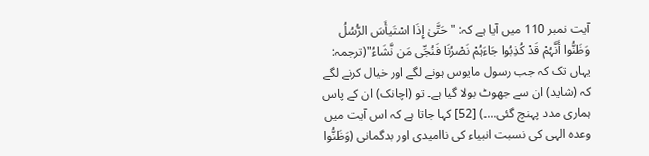آیت نمبر 110 میں آیا ہے کہ: "حَتَّیٰ إِذَا اسْتَیأَسَ الرُّ‌سُلُ وَظَنُّوا أَنَّہُمْ قَدْ کُذِبُوا جَاءَہُمْ نَصْرُ‌نَا فَنُجِّی مَن نَّشَاءُ"(ترجمہ: یہاں تک کہ جب رسول مایوس ہونے لگے اور خیال کرنے لگے کہ (شاید) ان سے جھوٹ بولا گیا ہے۔ تو (اچانک) ان کے پاس ہماری مدد پہنچ گئی...۔) [52] کہا جاتا ہے کہ اس آیت میں وعدہ الہی کی نسبت انبیاء کی ناامیدی اور بدگمانی (وَظَنُّوا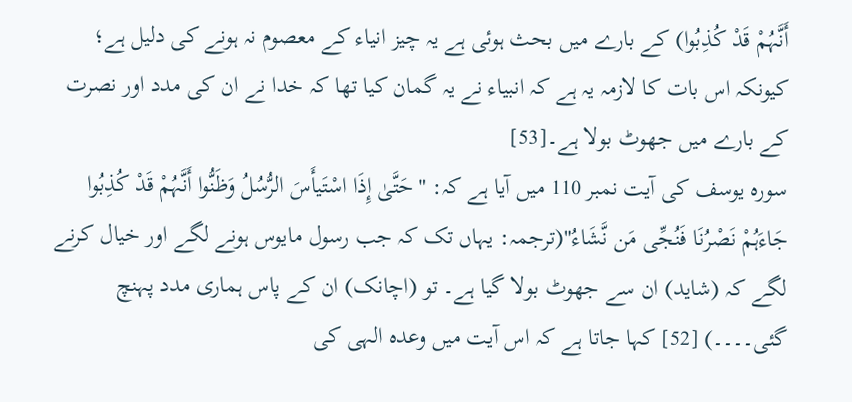أَنَّہُمْ قَدْ کُذِبُوا) کے بارے میں بحث ہوئی ہے یہ چیز انیاء کے معصوم نہ ہونے کی دلیل ہے؛ کیونکہ اس بات کا لازمہ یہ ہے کہ انبیاء نے یہ گمان کیا تھا کہ خدا نے ان کی مدد اور نصرت کے بارے میں جھوٹ بولا ہے۔[53]
سورہ یوسف کی آیت نمبر 110 میں آیا ہے کہ: "حَتَّیٰ إِذَا اسْتَیأَسَ الرُّ‌سُلُ وَظَنُّوا أَنَّہُمْ قَدْ کُذِبُوا جَاءَہُمْ نَصْرُ‌نَا فَنُجِّی مَن نَّشَاءُ"(ترجمہ: یہاں تک کہ جب رسول مایوس ہونے لگے اور خیال کرنے لگے کہ (شاید) ان سے جھوٹ بولا گیا ہے۔ تو (اچانک) ان کے پاس ہماری مدد پہنچ گئی۔۔۔۔) [52] کہا جاتا ہے کہ اس آیت میں وعدہ الہی کی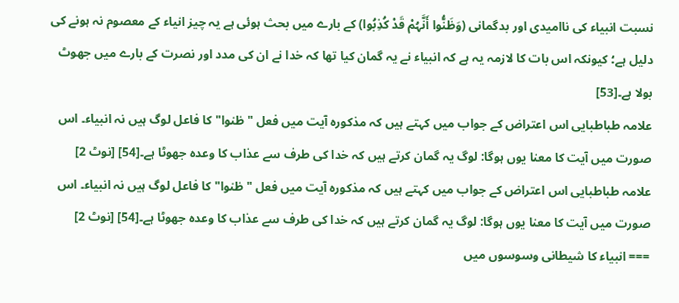نسبت انبیاء کی ناامیدی اور بدگمانی (وَظَنُّوا أَنَّہُمْ قَدْ کُذِبُوا) کے بارے میں بحث ہوئی ہے یہ چیز انیاء کے معصوم نہ ہونے کی دلیل ہے؛ کیونکہ اس بات کا لازمہ یہ ہے کہ انبیاء نے یہ گمان کیا تھا کہ خدا نے ان کی مدد اور نصرت کے بارے میں جھوٹ بولا ہے۔[53]
علامہ طباطبایی اس اعتراض کے جواب میں کہتے ہیں کہ مذکورہ آیت میں فعل "ظنوا" کا فاعل لوگ ہیں نہ انبیاء۔ اس صورت میں آیت کا معنا یوں ہوگا: لوگ یہ گمان کرتے ہیں کہ خدا کی طرف سے عذاب کا وعدہ جھوٹا ہے۔[54] [نوٹ 2]
علامہ طباطبایی اس اعتراض کے جواب میں کہتے ہیں کہ مذکورہ آیت میں فعل "ظنوا" کا فاعل لوگ ہیں نہ انبیاء۔ اس صورت میں آیت کا معنا یوں ہوگا: لوگ یہ گمان کرتے ہیں کہ خدا کی طرف سے عذاب کا وعدہ جھوٹا ہے۔[54] [نوٹ 2]
=== انبیاء کا شیطانی وسوسوں میں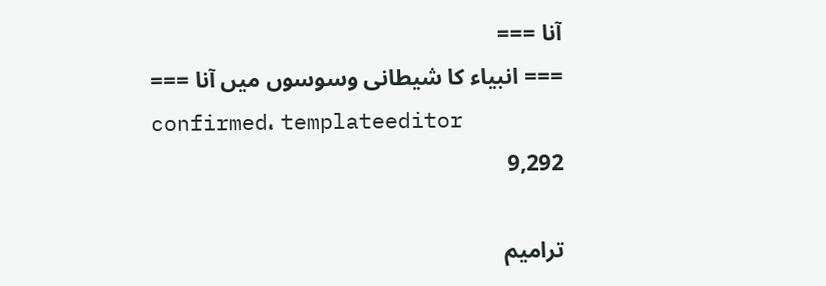آنا ===
=== انبیاء کا شیطانی وسوسوں میں آنا ===
confirmed، templateeditor
9,292

ترامیم